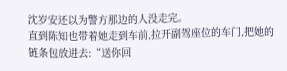沈岁安还以为警方那边的人没走完。
直到陈知也带着她走到车前,拉开副驾座位的车门,把她的链条包放进去:“送你回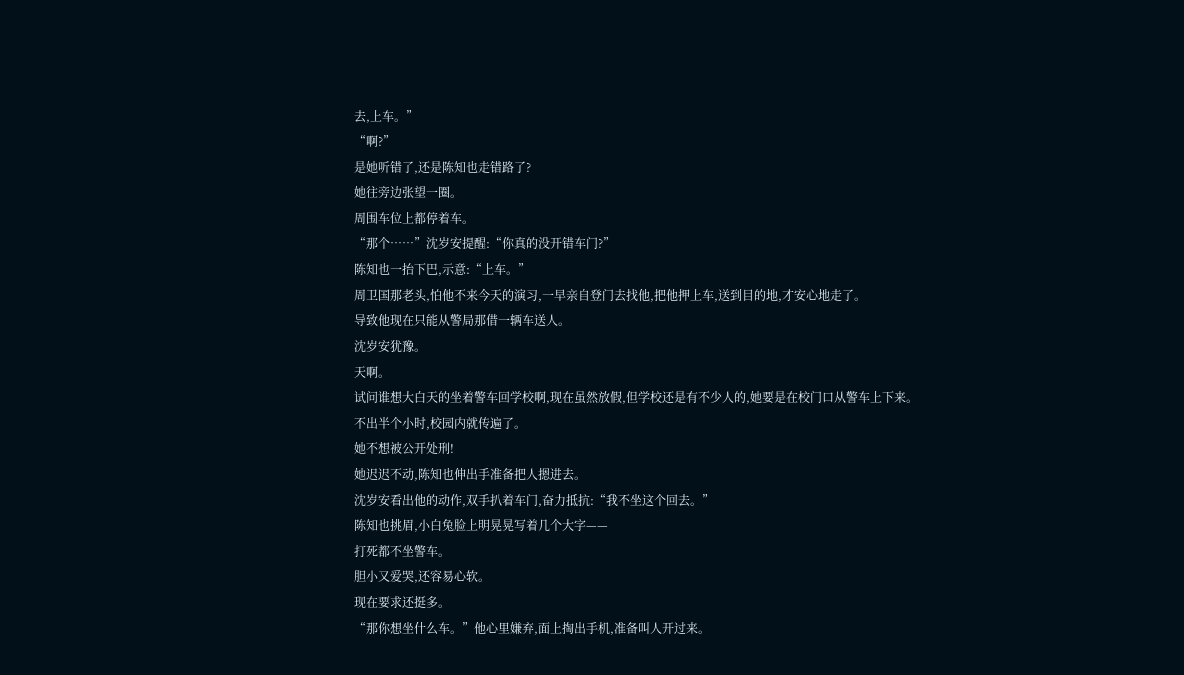去,上车。”
“啊?”
是她听错了,还是陈知也走错路了?
她往旁边张望一圈。
周围车位上都停着车。
“那个……”沈岁安提醒:“你真的没开错车门?”
陈知也一抬下巴,示意:“上车。”
周卫国那老头,怕他不来今天的演习,一早亲自登门去找他,把他押上车,送到目的地,才安心地走了。
导致他现在只能从警局那借一辆车送人。
沈岁安犹豫。
天啊。
试问谁想大白天的坐着警车回学校啊,现在虽然放假,但学校还是有不少人的,她要是在校门口从警车上下来。
不出半个小时,校园内就传遍了。
她不想被公开处刑!
她迟迟不动,陈知也伸出手准备把人摁进去。
沈岁安看出他的动作,双手扒着车门,奋力抵抗:“我不坐这个回去。”
陈知也挑眉,小白兔脸上明晃晃写着几个大字——
打死都不坐警车。
胆小又爱哭,还容易心软。
现在要求还挺多。
“那你想坐什么车。”他心里嫌弃,面上掏出手机,准备叫人开过来。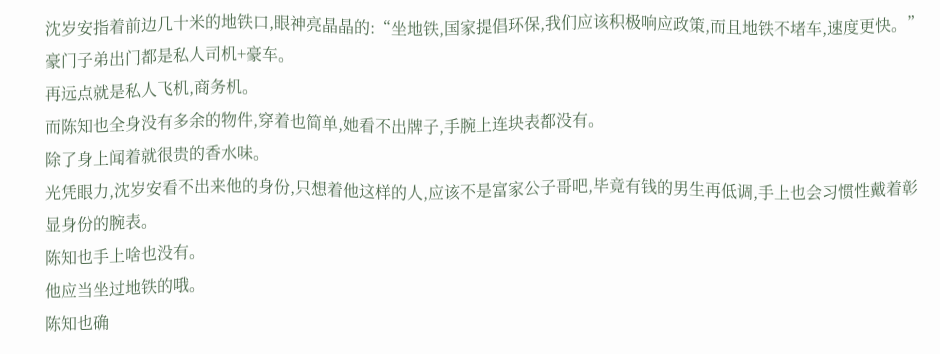沈岁安指着前边几十米的地铁口,眼神亮晶晶的:“坐地铁,国家提倡环保,我们应该积极响应政策,而且地铁不堵车,速度更快。”
豪门子弟出门都是私人司机+豪车。
再远点就是私人飞机,商务机。
而陈知也全身没有多余的物件,穿着也简单,她看不出牌子,手腕上连块表都没有。
除了身上闻着就很贵的香水味。
光凭眼力,沈岁安看不出来他的身份,只想着他这样的人,应该不是富家公子哥吧,毕竟有钱的男生再低调,手上也会习惯性戴着彰显身份的腕表。
陈知也手上啥也没有。
他应当坐过地铁的哦。
陈知也确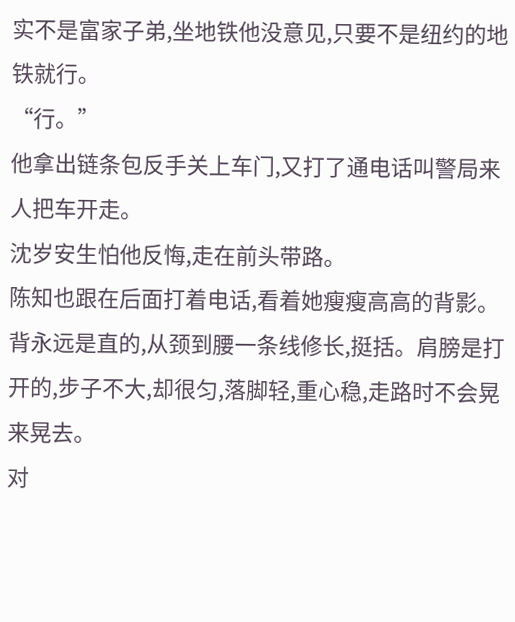实不是富家子弟,坐地铁他没意见,只要不是纽约的地铁就行。
“行。”
他拿出链条包反手关上车门,又打了通电话叫警局来人把车开走。
沈岁安生怕他反悔,走在前头带路。
陈知也跟在后面打着电话,看着她瘦瘦高高的背影。
背永远是直的,从颈到腰一条线修长,挺括。肩膀是打开的,步子不大,却很匀,落脚轻,重心稳,走路时不会晃来晃去。
对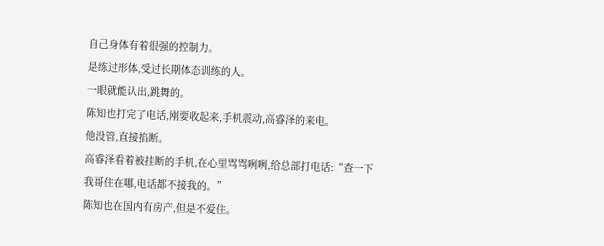自己身体有着很强的控制力。
是练过形体,受过长期体态训练的人。
一眼就能认出,跳舞的。
陈知也打完了电话,刚要收起来,手机震动,高睿泽的来电。
他没管,直接掐断。
高睿泽看着被挂断的手机,在心里骂骂咧咧,给总部打电话:“查一下我哥住在哪,电话都不接我的。”
陈知也在国内有房产,但是不爱住。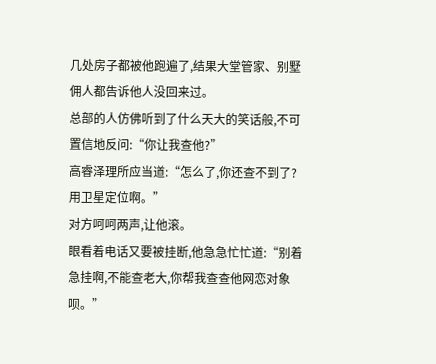几处房子都被他跑遍了,结果大堂管家、别墅佣人都告诉他人没回来过。
总部的人仿佛听到了什么天大的笑话般,不可置信地反问:“你让我查他?”
高睿泽理所应当道:“怎么了,你还查不到了?用卫星定位啊。”
对方呵呵两声,让他滚。
眼看着电话又要被挂断,他急急忙忙道:“别着急挂啊,不能查老大,你帮我查查他网恋对象呗。”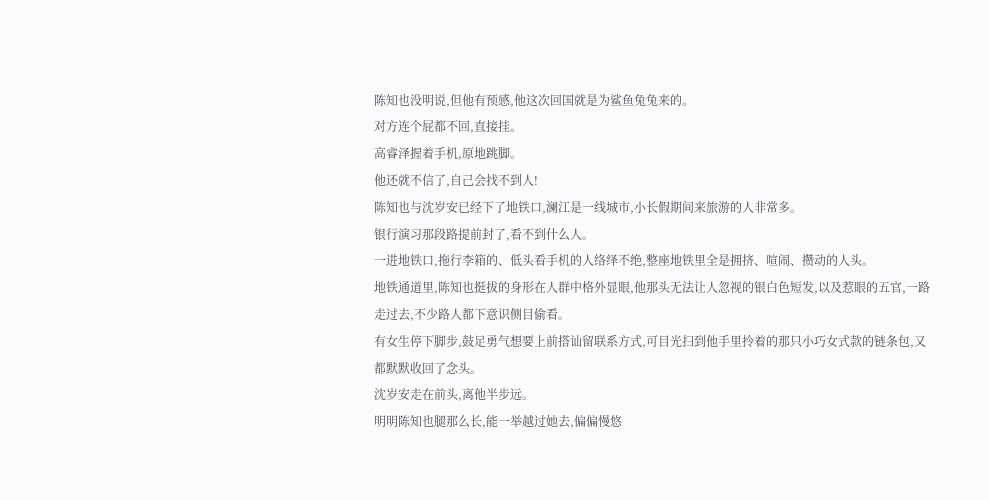陈知也没明说,但他有预感,他这次回国就是为鲨鱼兔兔来的。
对方连个屁都不回,直接挂。
高睿泽握着手机,原地跳脚。
他还就不信了,自己会找不到人!
陈知也与沈岁安已经下了地铁口,澜江是一线城市,小长假期间来旅游的人非常多。
银行演习那段路提前封了,看不到什么人。
一进地铁口,拖行李箱的、低头看手机的人络绎不绝,整座地铁里全是拥挤、喧闹、攒动的人头。
地铁通道里,陈知也挺拔的身形在人群中格外显眼,他那头无法让人忽视的银白色短发,以及惹眼的五官,一路走过去,不少路人都下意识侧目偷看。
有女生停下脚步,鼓足勇气想要上前搭讪留联系方式,可目光扫到他手里拎着的那只小巧女式款的链条包,又都默默收回了念头。
沈岁安走在前头,离他半步远。
明明陈知也腿那么长,能一举越过她去,偏偏慢悠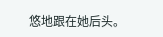悠地跟在她后头。